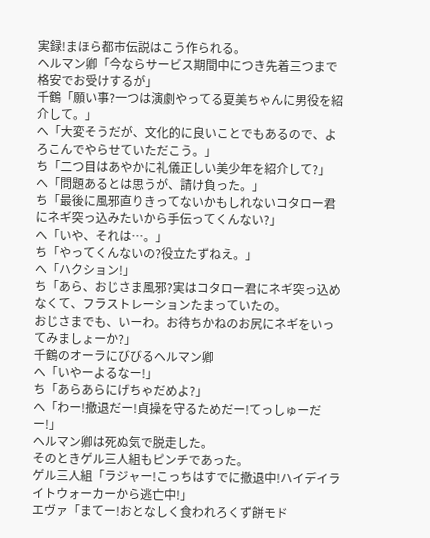実録!まほら都市伝説はこう作られる。
ヘルマン卿「今ならサービス期間中につき先着三つまで格安でお受けするが」
千鶴「願い事?一つは演劇やってる夏美ちゃんに男役を紹介して。」
へ「大変そうだが、文化的に良いことでもあるので、よろこんでやらせていただこう。」
ち「二つ目はあやかに礼儀正しい美少年を紹介して?」
へ「問題あるとは思うが、請け負った。」
ち「最後に風邪直りきってないかもしれないコタロー君にネギ突っ込みたいから手伝ってくんない?」
へ「いや、それは…。」
ち「やってくんないの?役立たずねえ。」
へ「ハクション!」
ち「あら、おじさま風邪?実はコタロー君にネギ突っ込めなくて、フラストレーションたまっていたの。
おじさまでも、いーわ。お待ちかねのお尻にネギをいってみましょーか?」
千鶴のオーラにびびるヘルマン卿
へ「いやーよるなー!」
ち「あらあらにげちゃだめよ?」
へ「わー!撤退だー!貞操を守るためだー!てっしゅーだー!」
ヘルマン卿は死ぬ気で脱走した。
そのときゲル三人組もピンチであった。
ゲル三人組「ラジャー!こっちはすでに撤退中!ハイデイライトウォーカーから逃亡中!」
エヴァ「まてー!おとなしく食われろくず餅モド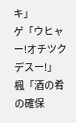キ」
ゲ「ウヒャー!オチツクデスー!」
楓「酒の肴の確保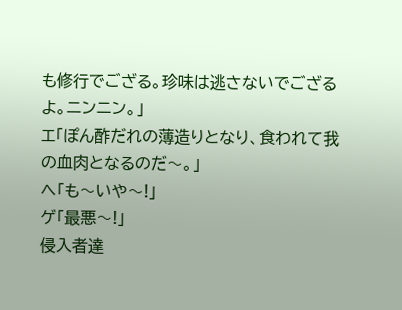も修行でござる。珍味は逃さないでござるよ。ニンニン。」
エ「ぽん酢だれの薄造りとなり、食われて我の血肉となるのだ〜。」
へ「も〜いや〜!」
ゲ「最悪〜!」
侵入者達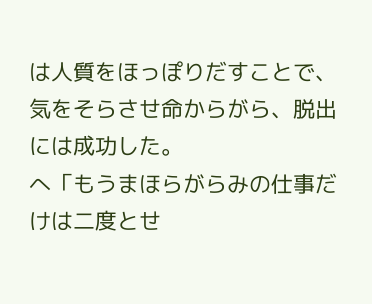は人質をほっぽりだすことで、気をそらさせ命からがら、脱出には成功した。
へ「もうまほらがらみの仕事だけは二度とせ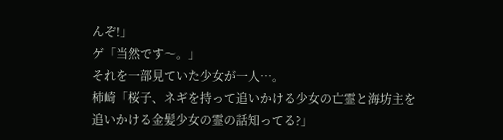んぞ!」
ゲ「当然です〜。」
それを一部見ていた少女が一人…。
柿崎「桜子、ネギを持って追いかける少女の亡霊と海坊主を追いかける金髪少女の霊の話知ってる?」